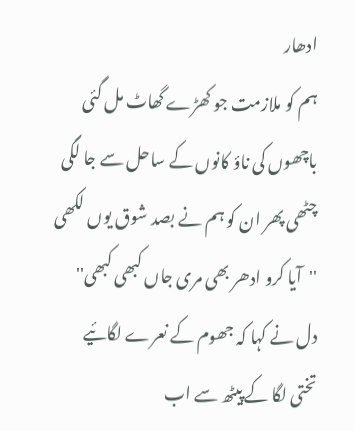ادھار
ہم کو ملازمت جو کھڑے گھاٹ مل گئی
باچھوں کی ناؤ کانوں کے ساحل سے جا لگی
چٹھی پھر ان کو ہم نے بصد شوق یوں لکھی
''آیا کرو ادھر بھی مری جاں کبھی کبھی''
دل نے کہا کہ جھوم کے نعرے لگائیے
تختی لگا کے پیٹھ سے اب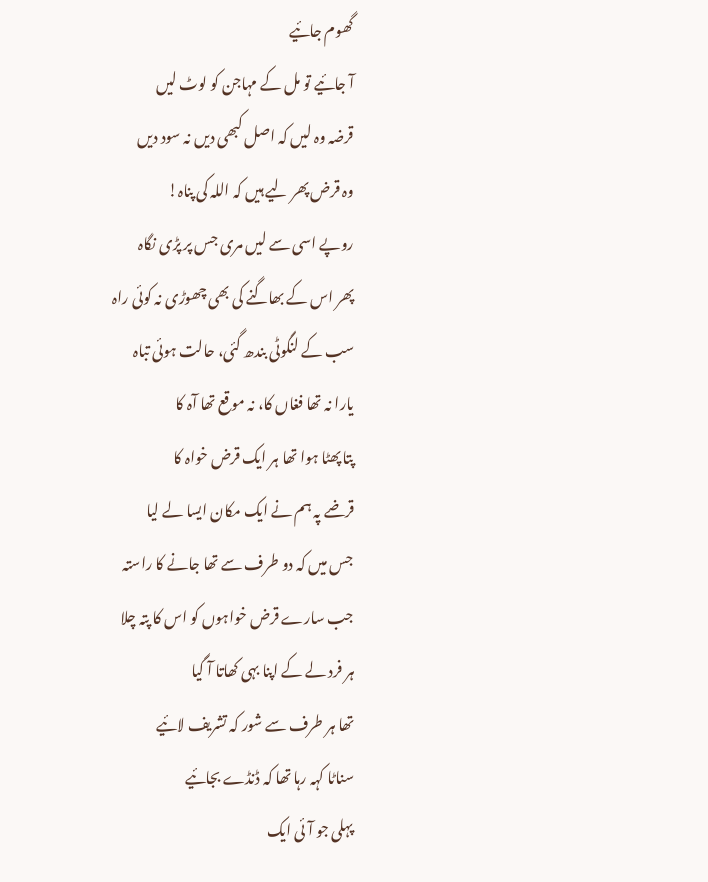گھوم جائیے
آ جائیے تو مل کے مہاجن کو لوٹ لیں
قرضہ وہ لیں کہ اصل کبھی دیں نہ سود دیں
وہ قرض پھر لیے ہیں کہ اللہ کی پناہ!
روپے اسی سے لیں مری جس پر پڑی نگاہ
پھر اس کے بھاگنے کی بھی چھوڑی نہ کوئی راہ
سب کے لنگوٹی بندھ گئی، حالت ہوئی تباہ
یارا نہ تھا فغاں کا، نہ موقع تھا آہ کا
پتا پھٹا ہوا تھا ہر ایک قرض خواہ کا
قرضے پہ ہم نے ایک مکان ایسا لے لیا
جس میں کہ دو طرف سے تھا جانے کا راستہ
جب سارے قرض خواہوں کو اس کا پتہ چلا
ہر فرد لے کے اپنا بہی کھاتا آ گیا
تھا ہر طرف سے شور کہ تشریف لائیے
سناٹا کہہ رہا تھا کہ ڈنڈے بجائیے
پہلی جو آئی ایک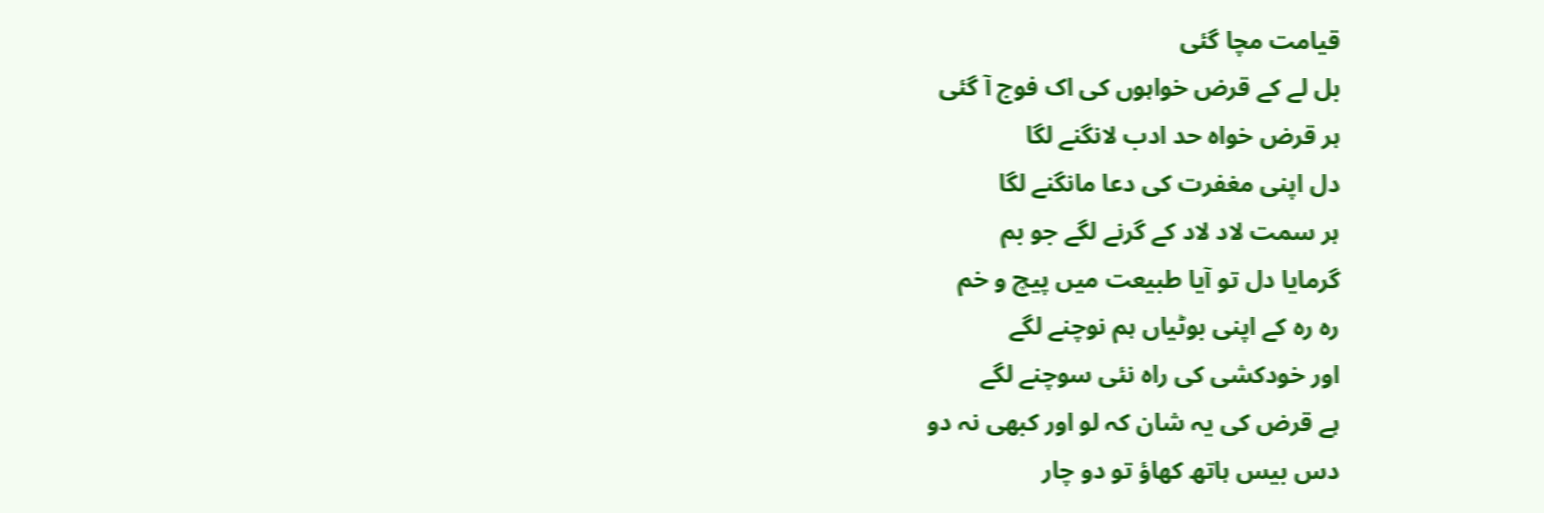قیامت مچا گئی
بل لے کے قرض خواہوں کی اک فوج آ گئی
ہر قرض خواہ حد ادب لانگنے لگا
دل اپنی مغفرت کی دعا مانگنے لگا
ہر سمت لاد لاد کے گرنے لگے جو بم
گرمایا دل تو آیا طبیعت میں پیچ و خم
رہ رہ کے اپنی بوٹیاں ہم نوچنے لگے
اور خودکشی کی راہ نئی سوچنے لگے
ہے قرض کی یہ شان کہ لو اور کبھی نہ دو
دس بیس ہاتھ کھاؤ تو دو چار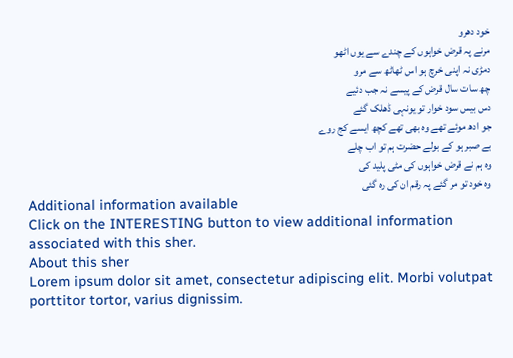خود دھرو
مرنے پہ قرض خواہوں کے چندے سے یوں اٹھو
دمڑی نہ اپنی خرچ ہو اس ٹھاٹھ سے مرو
چھ سات سال قرض کے پیسے نہ جب دئیے
دس بیس سود خوار تو یونہی ڈھلک گئے
جو ادھ موئے تھے وہ بھی تھے کچھ ایسے کج روے
بے صبر ہو کے بولے حضرت ہم تو اب چلے
وہ ہم نے قرض خواہوں کی مٹی پلید کی
وہ خود تو مر گئے پہ رقم ان کی رہ گئی
Additional information available
Click on the INTERESTING button to view additional information associated with this sher.
About this sher
Lorem ipsum dolor sit amet, consectetur adipiscing elit. Morbi volutpat porttitor tortor, varius dignissim.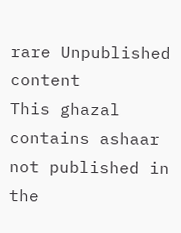rare Unpublished content
This ghazal contains ashaar not published in the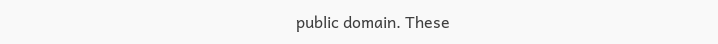public domain. These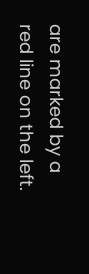are marked by a red line on the left.